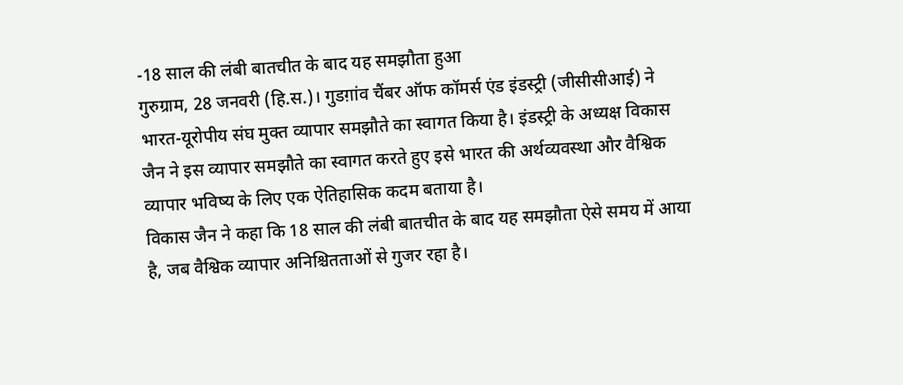-18 साल की लंबी बातचीत के बाद यह समझौता हुआ
गुरुग्राम, 28 जनवरी (हि.स.)। गुडग़ांव चैंबर ऑफ कॉमर्स एंड इंडस्ट्री (जीसीसीआई) ने भारत-यूरोपीय संघ मुक्त व्यापार समझौते का स्वागत किया है। इंडस्ट्री के अध्यक्ष विकास जैन ने इस व्यापार समझौते का स्वागत करते हुए इसे भारत की अर्थव्यवस्था और वैश्विक व्यापार भविष्य के लिए एक ऐतिहासिक कदम बताया है।
विकास जैन ने कहा कि 18 साल की लंबी बातचीत के बाद यह समझौता ऐसे समय में आया है, जब वैश्विक व्यापार अनिश्चितताओं से गुजर रहा है।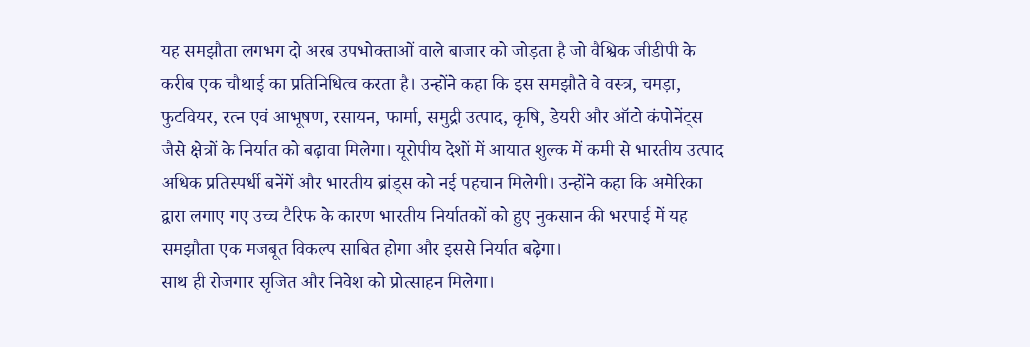यह समझौता लगभग दो अरब उपभोक्ताओं वाले बाजार को जोड़ता है जो वैश्विक जीडीपी के करीब एक चौथाई का प्रतिनिधित्व करता है। उन्होंने कहा कि इस समझौते वे वस्त्र, चमड़ा, फुटवियर, रत्न एवं आभूषण, रसायन, फार्मा, समुद्री उत्पाद, कृषि, डेयरी और ऑटो कंपोनेंट्स जैसे क्षेत्रों के निर्यात को बढ़ावा मिलेगा। यूरोपीय देशों में आयात शुल्क में कमी से भारतीय उत्पाद अधिक प्रतिस्पर्धी बनेंगें और भारतीय ब्रांड्स को नई पहचान मिलेगी। उन्होंने कहा कि अमेरिका द्वारा लगाए गए उच्च टैरिफ के कारण भारतीय निर्यातकों को हुए नुकसान की भरपाई में यह समझौता एक मजबूत विकल्प साबित होगा और इससे निर्यात बढ़ेगा।
साथ ही रोजगार सृजित और निवेश को प्रोत्साहन मिलेगा।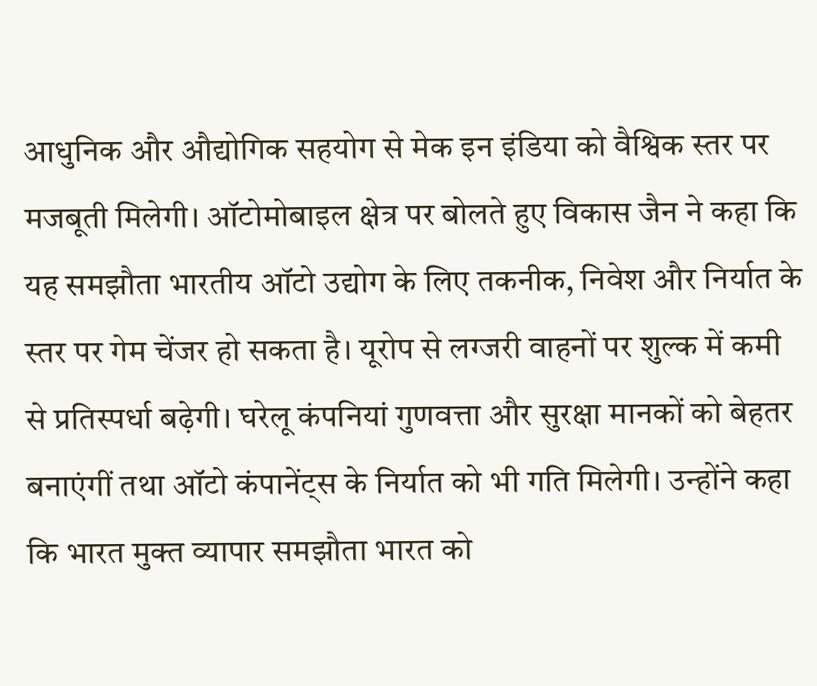आधुनिक और औद्योगिक सहयोग से मेक इन इंडिया को वैश्विक स्तर पर मजबूती मिलेगी। ऑटोमोबाइल क्षेत्र पर बोलते हुए विकास जैन ने कहा कि यह समझौता भारतीय ऑटो उद्योग के लिए तकनीक, निवेश और निर्यात के स्तर पर गेम चेंजर हो सकता है। यूरोप से लग्जरी वाहनों पर शुल्क में कमी से प्रतिस्पर्धा बढ़ेगी। घरेलू कंपनियां गुणवत्ता और सुरक्षा मानकों को बेहतर बनाएंगीं तथा ऑटो कंपानेंट्स के निर्यात को भी गति मिलेगी। उन्होंने कहा कि भारत मुक्त व्यापार समझौता भारत को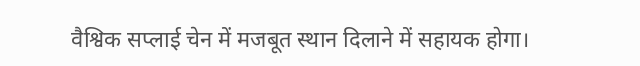वैश्विक सप्लाई चेन में मजबूत स्थान दिलाने में सहायक होगा।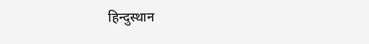हिन्दुस्थान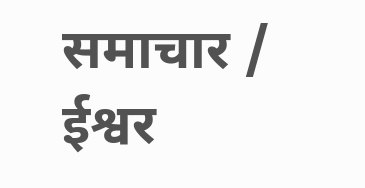समाचार / ईश्वर